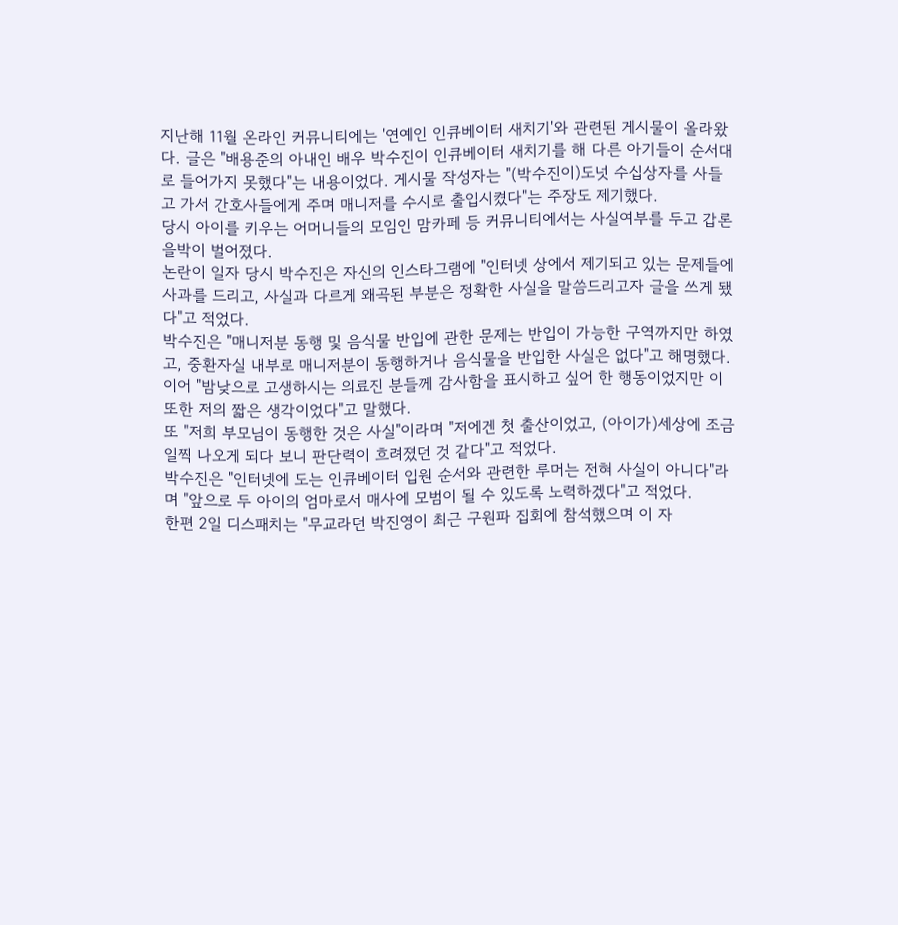지난해 11월 온라인 커뮤니티에는 '연예인 인큐베이터 새치기'와 관련된 게시물이 올라왔다. 글은 "배용준의 아내인 배우 박수진이 인큐베이터 새치기를 해 다른 아기들이 순서대로 들어가지 못했다"는 내용이었다. 게시물 작성자는 "(박수진이)도넛 수십상자를 사들고 가서 간호사들에게 주며 매니저를 수시로 출입시켰다"는 주장도 제기했다.
당시 아이를 키우는 어머니들의 모임인 맘카페 등 커뮤니티에서는 사실여부를 두고 갑론을박이 벌어졌다.
논란이 일자 당시 박수진은 자신의 인스타그램에 "인터넷 상에서 제기되고 있는 문제들에 사과를 드리고, 사실과 다르게 왜곡된 부분은 정확한 사실을 말씀드리고자 글을 쓰게 됐다"고 적었다.
박수진은 "매니저분 동행 및 음식물 반입에 관한 문제는 반입이 가능한 구역까지만 하였고, 중환자실 내부로 매니저분이 동행하거나 음식물을 반입한 사실은 없다"고 해명했다. 이어 "밤낮으로 고생하시는 의료진 분들께 감사함을 표시하고 싶어 한 행동이었지만 이 또한 저의 짧은 생각이었다"고 말했다.
또 "저희 부모님이 동행한 것은 사실"이라며 "저에겐 첫 출산이었고, (아이가)세상에 조금 일찍 나오게 되다 보니 판단력이 흐려졌던 것 같다"고 적었다.
박수진은 "인터넷에 도는 인큐베이터 입원 순서와 관련한 루머는 전혀 사실이 아니다"라며 "앞으로 두 아이의 엄마로서 매사에 모범이 될 수 있도록 노력하겠다"고 적었다.
한편 2일 디스패치는 "무교라던 박진영이 최근 구원파 집회에 참석했으며 이 자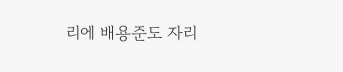리에 배용준도 자리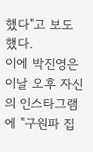했다"고 보도했다.
이에 박진영은 이날 오후 자신의 인스타그램에 "구원파 집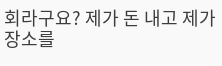회라구요? 제가 돈 내고 제가 장소를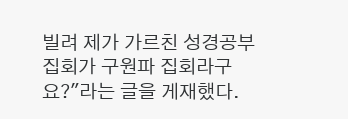빌려 제가 가르친 성경공부 집회가 구원파 집회라구요?"라는 글을 게재했다.